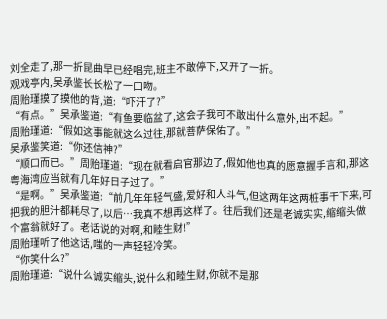刘全走了,那一折昆曲早已经唱完,班主不敢停下,又开了一折。
观戏亭内,吴承鉴长长松了一口吻。
周贻瑾摸了摸他的背,道:“吓汗了?”
“有点。”吴承鉴道:“有鱼要临盆了,这会子我可不敢出什么意外,出不起。”
周贻瑾道:“假如这事能就这么过往,那就菩萨保佑了。”
吴承鉴笑道:“你还信神?”
“顺口而已。”周贻瑾道:“现在就看启官那边了,假如他也真的愿意握手言和,那这粤海湾应当就有几年好日子过了。”
“是啊。”吴承鉴道:“前几年年轻气盛,爱好和人斗气,但这两年这两桩事干下来,可把我的胆汁都耗尽了,以后…我真不想再这样了。往后我们还是老诚实实,缩缩头做个富翁就好了。老话说的对啊,和睦生财!”
周贻瑾听了他这话,嗤的一声轻轻冷笑。
“你笑什么?”
周贻瑾道:“说什么诚实缩头,说什么和睦生财,你就不是那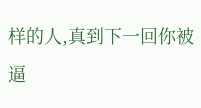样的人,真到下一回你被逼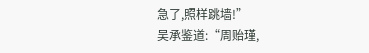急了,照样跳墙!”
吴承鉴道:“周贻瑾,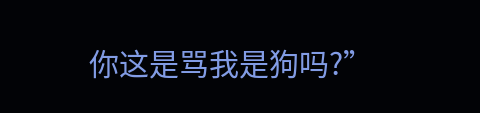你这是骂我是狗吗?”